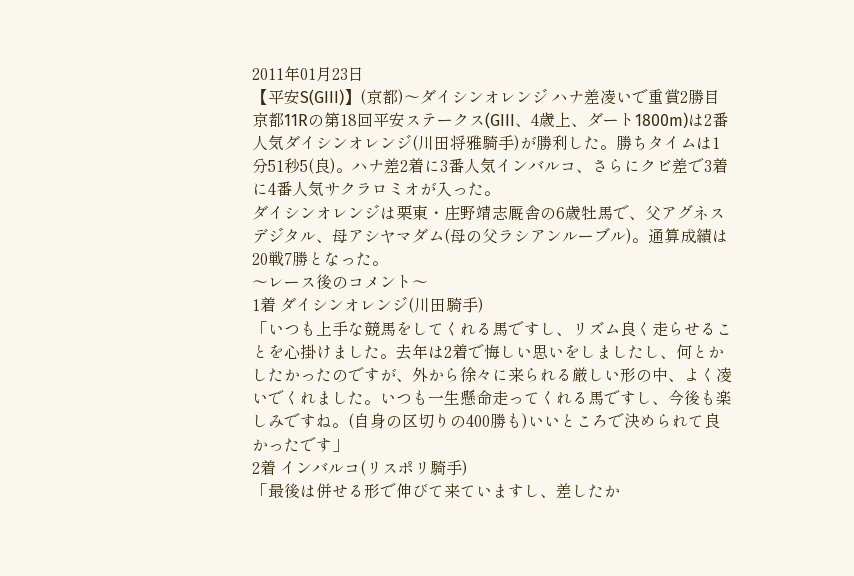2011年01月23日
【平安S(GIII)】(京都)〜ダイシンオレンジ ハナ差凌いで重賞2勝目
京都11Rの第18回平安ステークス(GIII、4歳上、ダート1800m)は2番人気ダイシンオレンジ(川田将雅騎手)が勝利した。勝ちタイムは1分51秒5(良)。ハナ差2着に3番人気インバルコ、さらにクビ差で3着に4番人気サクラロミオが入った。
ダイシンオレンジは栗東・庄野靖志厩舎の6歳牡馬で、父アグネスデジタル、母アシヤマダム(母の父ラシアンルーブル)。通算成績は20戦7勝となった。
〜レース後のコメント〜
1着 ダイシンオレンジ(川田騎手)
「いつも上手な競馬をしてくれる馬ですし、リズム良く走らせることを心掛けました。去年は2着で悔しい思いをしましたし、何とかしたかったのですが、外から徐々に来られる厳しい形の中、よく凌いでくれました。いつも一生懸命走ってくれる馬ですし、今後も楽しみですね。(自身の区切りの400勝も)いいところで決められて良かったです」
2着 インバルコ(リスポリ騎手)
「最後は併せる形で伸びて来ていますし、差したか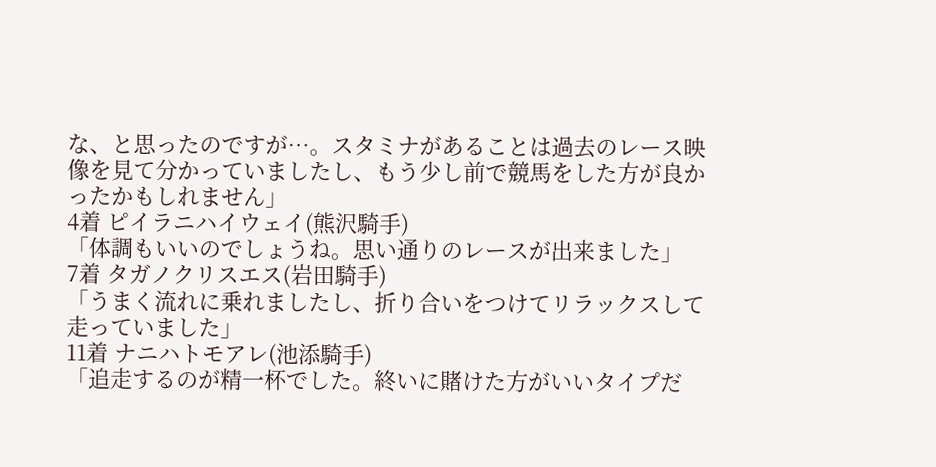な、と思ったのですが…。スタミナがあることは過去のレース映像を見て分かっていましたし、もう少し前で競馬をした方が良かったかもしれません」
4着 ピイラニハイウェイ(熊沢騎手)
「体調もいいのでしょうね。思い通りのレースが出来ました」
7着 タガノクリスエス(岩田騎手)
「うまく流れに乗れましたし、折り合いをつけてリラックスして走っていました」
11着 ナニハトモアレ(池添騎手)
「追走するのが精一杯でした。終いに賭けた方がいいタイプだ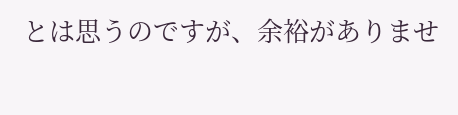とは思うのですが、余裕がありませ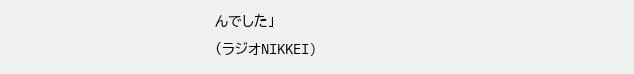んでした」
(ラジオNIKKEI)